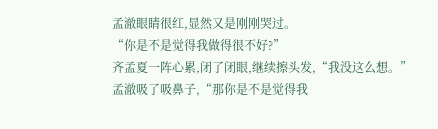孟澈眼睛很红,显然又是刚刚哭过。
“你是不是觉得我做得很不好?”
齐孟夏一阵心累,闭了闭眼,继续擦头发,“我没这么想。”
孟澈吸了吸鼻子,“那你是不是觉得我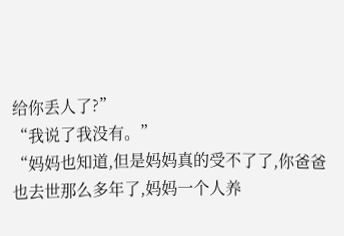给你丢人了?”
“我说了我没有。”
“妈妈也知道,但是妈妈真的受不了了,你爸爸也去世那么多年了,妈妈一个人养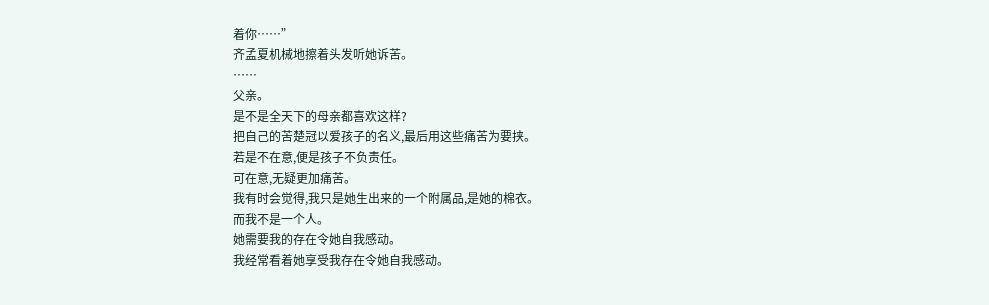着你……”
齐孟夏机械地擦着头发听她诉苦。
……
父亲。
是不是全天下的母亲都喜欢这样?
把自己的苦楚冠以爱孩子的名义,最后用这些痛苦为要挟。
若是不在意,便是孩子不负责任。
可在意,无疑更加痛苦。
我有时会觉得,我只是她生出来的一个附属品,是她的棉衣。
而我不是一个人。
她需要我的存在令她自我感动。
我经常看着她享受我存在令她自我感动。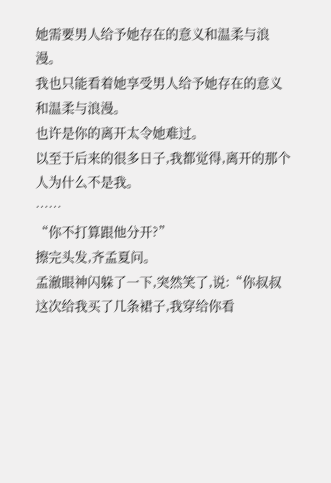她需要男人给予她存在的意义和温柔与浪漫。
我也只能看着她享受男人给予她存在的意义和温柔与浪漫。
也许是你的离开太令她难过。
以至于后来的很多日子,我都觉得,离开的那个人为什么不是我。
……
“你不打算跟他分开?”
擦完头发,齐孟夏问。
孟澈眼神闪躲了一下,突然笑了,说:“你叔叔这次给我买了几条裙子,我穿给你看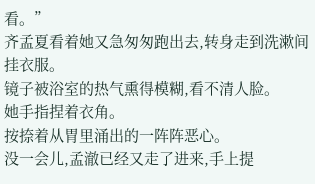看。”
齐孟夏看着她又急匆匆跑出去,转身走到洗漱间挂衣服。
镜子被浴室的热气熏得模糊,看不清人脸。
她手指捏着衣角。
按捺着从胃里涌出的一阵阵恶心。
没一会儿,孟澈已经又走了进来,手上提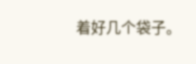着好几个袋子。